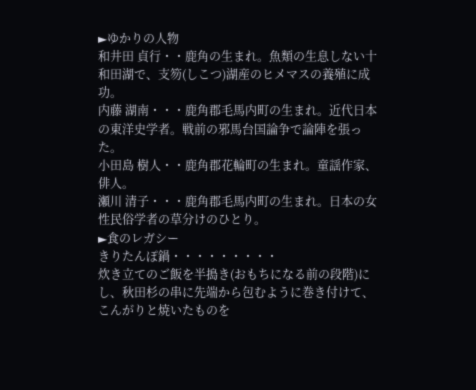►ゆかりの人物
和井田 貞行・・鹿角の生まれ。魚類の生息しない十和田湖で、支笏(しこつ)湖産のヒメマスの養殖に成功。
内藤 湖南・・・鹿角郡毛馬内町の生まれ。近代日本の東洋史学者。戦前の邪馬台国論争で論陣を張った。
小田島 樹人・・鹿角郡花輪町の生まれ。童謡作家、俳人。
瀬川 清子・・・鹿角郡毛馬内町の生まれ。日本の女性民俗学者の草分けのひとり。
►食のレガシー
きりたんぽ鍋・・・・・・・・・
炊き立てのご飯を半搗き(おもちになる前の段階)にし、秋田杉の串に先端から包むように巻き付けて、
こんがりと焼いたものを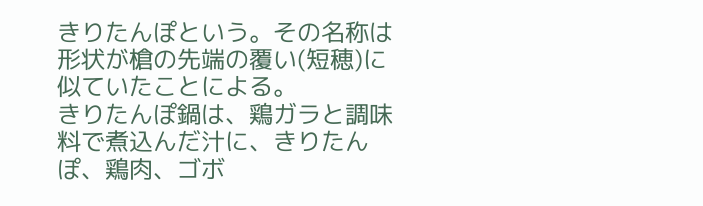きりたんぽという。その名称は形状が槍の先端の覆い(短穂)に似ていたことによる。
きりたんぽ鍋は、鶏ガラと調味料で煮込んだ汁に、きりたんぽ、鶏肉、ゴボ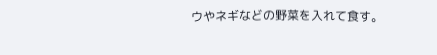ウやネギなどの野菜を入れて食す。